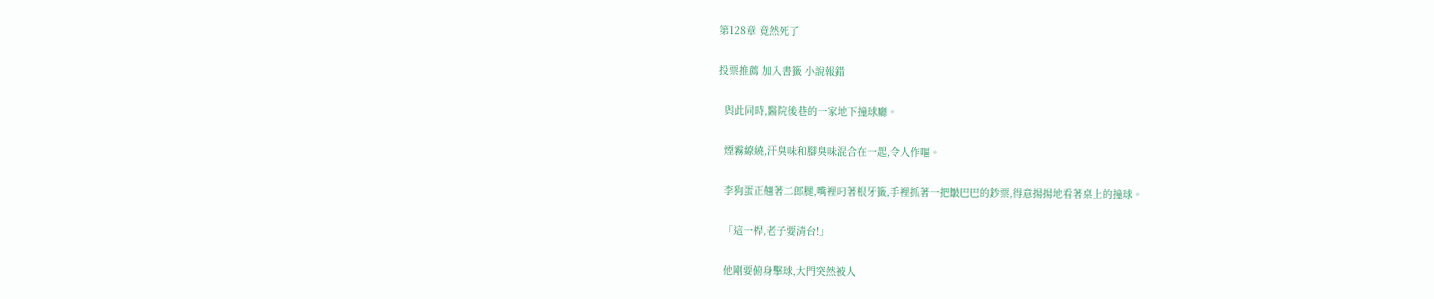第128章 竟然死了

投票推薦 加入書籤 小說報錯

  與此同時,醫院後巷的一家地下撞球廳。

  煙霧繚繞,汗臭味和腳臭味混合在一起,令人作嘔。

  李狗蛋正翹著二郎腿,嘴裡叼著根牙籤,手裡抓著一把皺巴巴的鈔票,得意揚揚地看著桌上的撞球。

  「這一桿,老子要清台!」

  他剛要俯身擊球,大門突然被人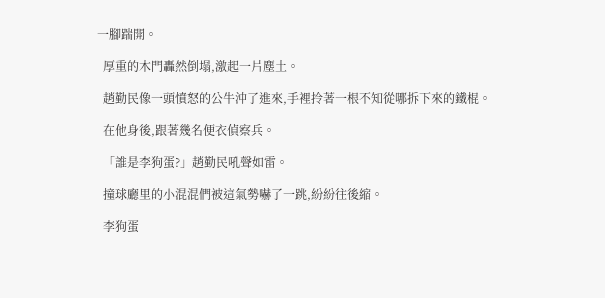一腳踹開。

  厚重的木門轟然倒塌,激起一片塵土。

  趙勤民像一頭憤怒的公牛沖了進來,手裡拎著一根不知從哪拆下來的鐵棍。

  在他身後,跟著幾名便衣偵察兵。

  「誰是李狗蛋?」趙勤民吼聲如雷。

  撞球廳里的小混混們被這氣勢嚇了一跳,紛紛往後縮。

  李狗蛋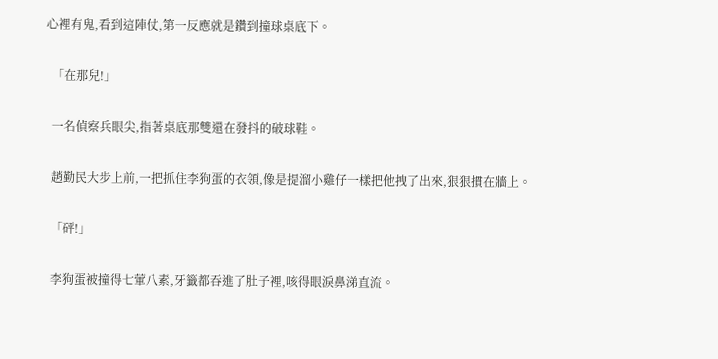心裡有鬼,看到這陣仗,第一反應就是鑽到撞球桌底下。

  「在那兒!」

  一名偵察兵眼尖,指著桌底那雙還在發抖的破球鞋。

  趙勤民大步上前,一把抓住李狗蛋的衣領,像是提溜小雞仔一樣把他拽了出來,狠狠摜在牆上。

  「砰!」

  李狗蛋被撞得七葷八素,牙籤都吞進了肚子裡,咳得眼淚鼻涕直流。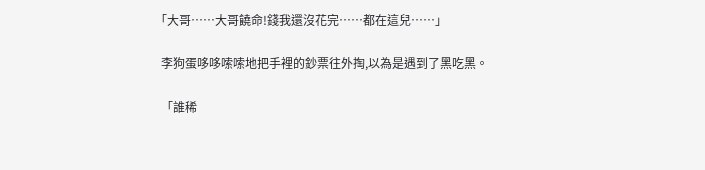「大哥……大哥饒命!錢我還沒花完……都在這兒……」

  李狗蛋哆哆嗦嗦地把手裡的鈔票往外掏,以為是遇到了黑吃黑。

  「誰稀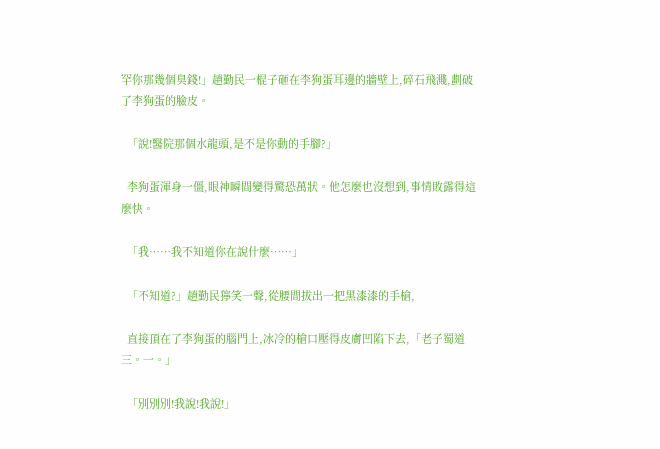罕你那幾個臭錢!」趙勤民一棍子砸在李狗蛋耳邊的牆壁上,碎石飛濺,劃破了李狗蛋的臉皮。

  「說!醫院那個水龍頭,是不是你動的手腳?」

  李狗蛋渾身一僵,眼神瞬間變得驚恐萬狀。他怎麼也沒想到,事情敗露得這麼快。

  「我……我不知道你在說什麼……」

  「不知道?」趙勤民獰笑一聲,從腰間拔出一把黑漆漆的手槍,

  直接頂在了李狗蛋的腦門上,冰冷的槍口壓得皮膚凹陷下去,「老子蜀道三。一。」

  「別別別!我說!我說!」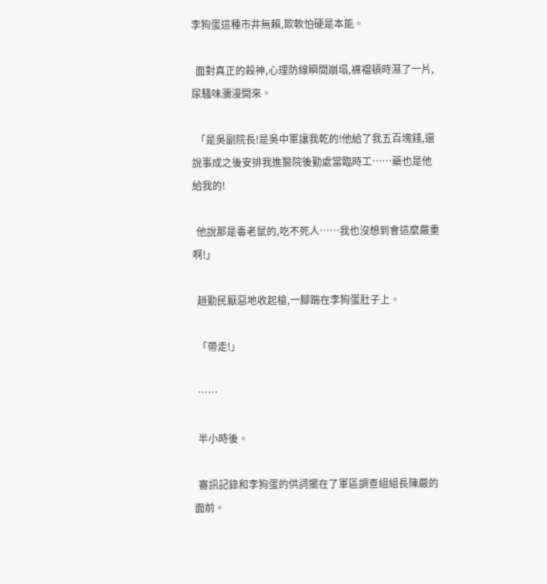李狗蛋這種市井無賴,欺軟怕硬是本能。

  面對真正的殺神,心理防線瞬間崩塌,褲襠頓時濕了一片,尿騷味瀰漫開來。

  「是吳副院長!是吳中軍讓我乾的!他給了我五百塊錢,還說事成之後安排我進醫院後勤處當臨時工……藥也是他給我的!

  他說那是毒老鼠的,吃不死人……我也沒想到會這麼嚴重啊!」

  趙勤民厭惡地收起槍,一腳踹在李狗蛋肚子上。

  「帶走!」

  ……

  半小時後。

  審訊記錄和李狗蛋的供詞擺在了軍區調查組組長陳嚴的面前。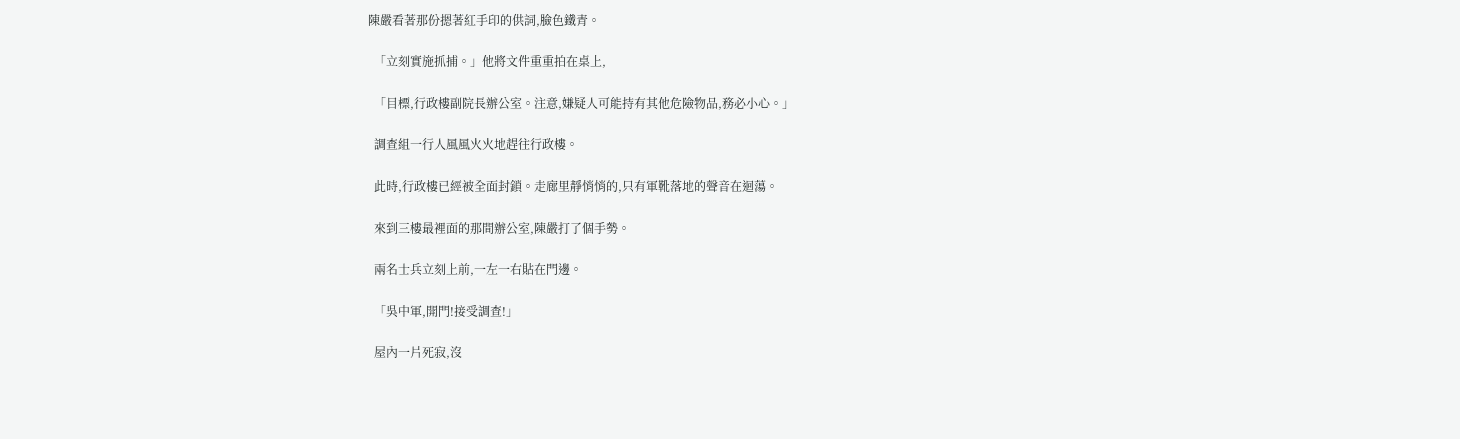陳嚴看著那份摁著紅手印的供詞,臉色鐵青。

  「立刻實施抓捕。」他將文件重重拍在桌上,

  「目標,行政樓副院長辦公室。注意,嫌疑人可能持有其他危險物品,務必小心。」

  調查組一行人風風火火地趕往行政樓。

  此時,行政樓已經被全面封鎖。走廊里靜悄悄的,只有軍靴落地的聲音在迴蕩。

  來到三樓最裡面的那間辦公室,陳嚴打了個手勢。

  兩名士兵立刻上前,一左一右貼在門邊。

  「吳中軍,開門!接受調查!」

  屋內一片死寂,沒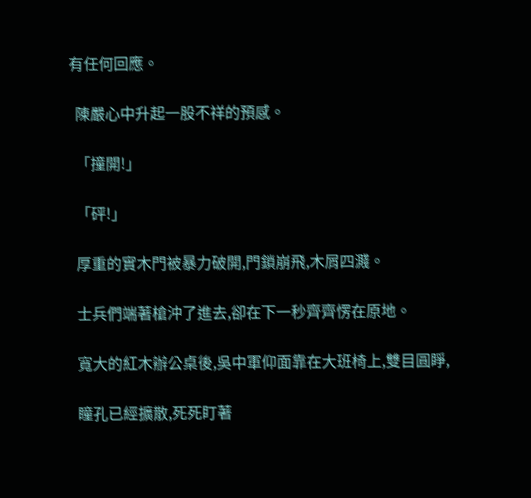有任何回應。

  陳嚴心中升起一股不祥的預感。

  「撞開!」

  「砰!」

  厚重的實木門被暴力破開,門鎖崩飛,木屑四濺。

  士兵們端著槍沖了進去,卻在下一秒齊齊愣在原地。

  寬大的紅木辦公桌後,吳中軍仰面靠在大班椅上,雙目圓睜,

  瞳孔已經擴散,死死盯著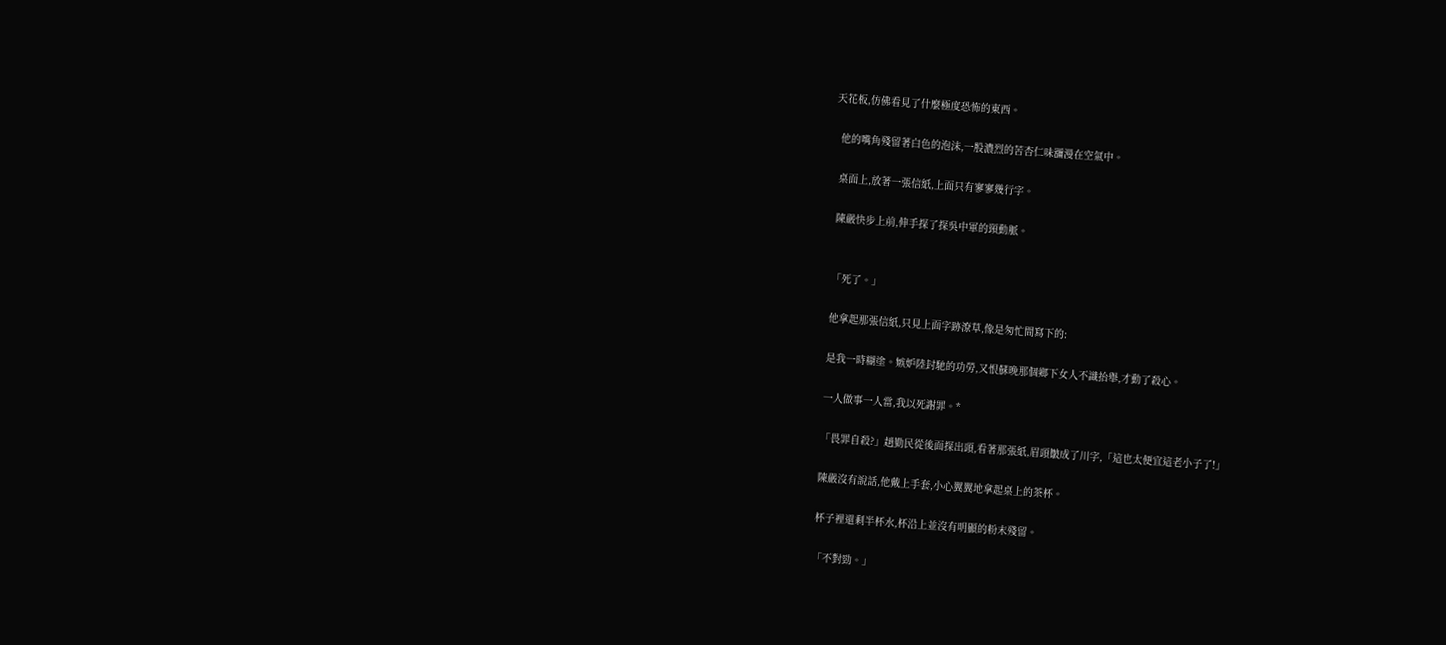天花板,仿佛看見了什麼極度恐怖的東西。

  他的嘴角殘留著白色的泡沫,一股濃烈的苦杏仁味瀰漫在空氣中。

  桌面上,放著一張信紙,上面只有寥寥幾行字。

  陳嚴快步上前,伸手探了探吳中軍的頸動脈。


  「死了。」

  他拿起那張信紙,只見上面字跡潦草,像是匆忙間寫下的:

  是我一時糊塗。嫉妒陸封馳的功勞,又恨蘇晚那個鄉下女人不識抬舉,才動了殺心。

  一人做事一人當,我以死謝罪。*

  「畏罪自殺?」趙勤民從後面探出頭,看著那張紙,眉頭皺成了川字,「這也太便宜這老小子了!」

  陳嚴沒有說話,他戴上手套,小心翼翼地拿起桌上的茶杯。

  杯子裡還剩半杯水,杯沿上並沒有明顯的粉末殘留。

  「不對勁。」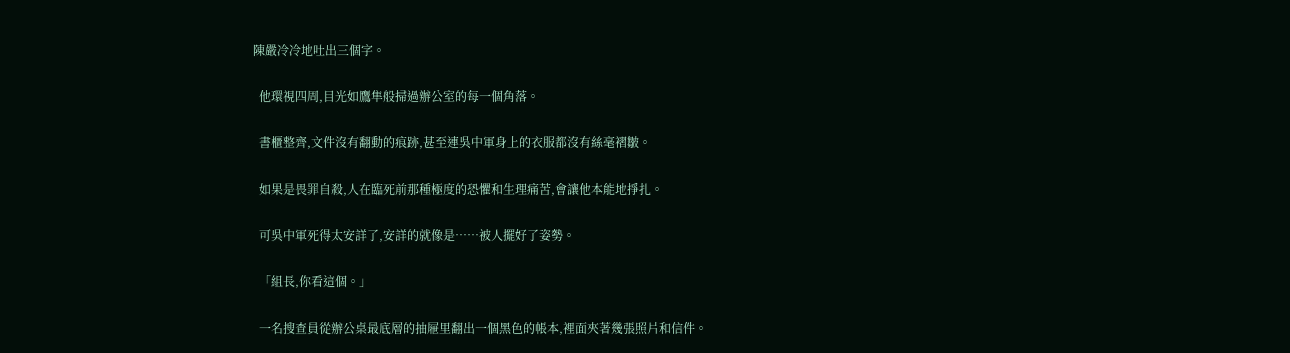陳嚴冷冷地吐出三個字。

  他環視四周,目光如鷹隼般掃過辦公室的每一個角落。

  書櫃整齊,文件沒有翻動的痕跡,甚至連吳中軍身上的衣服都沒有絲毫褶皺。

  如果是畏罪自殺,人在臨死前那種極度的恐懼和生理痛苦,會讓他本能地掙扎。

  可吳中軍死得太安詳了,安詳的就像是……被人擺好了姿勢。

  「組長,你看這個。」

  一名搜查員從辦公桌最底層的抽屜里翻出一個黑色的帳本,裡面夾著幾張照片和信件。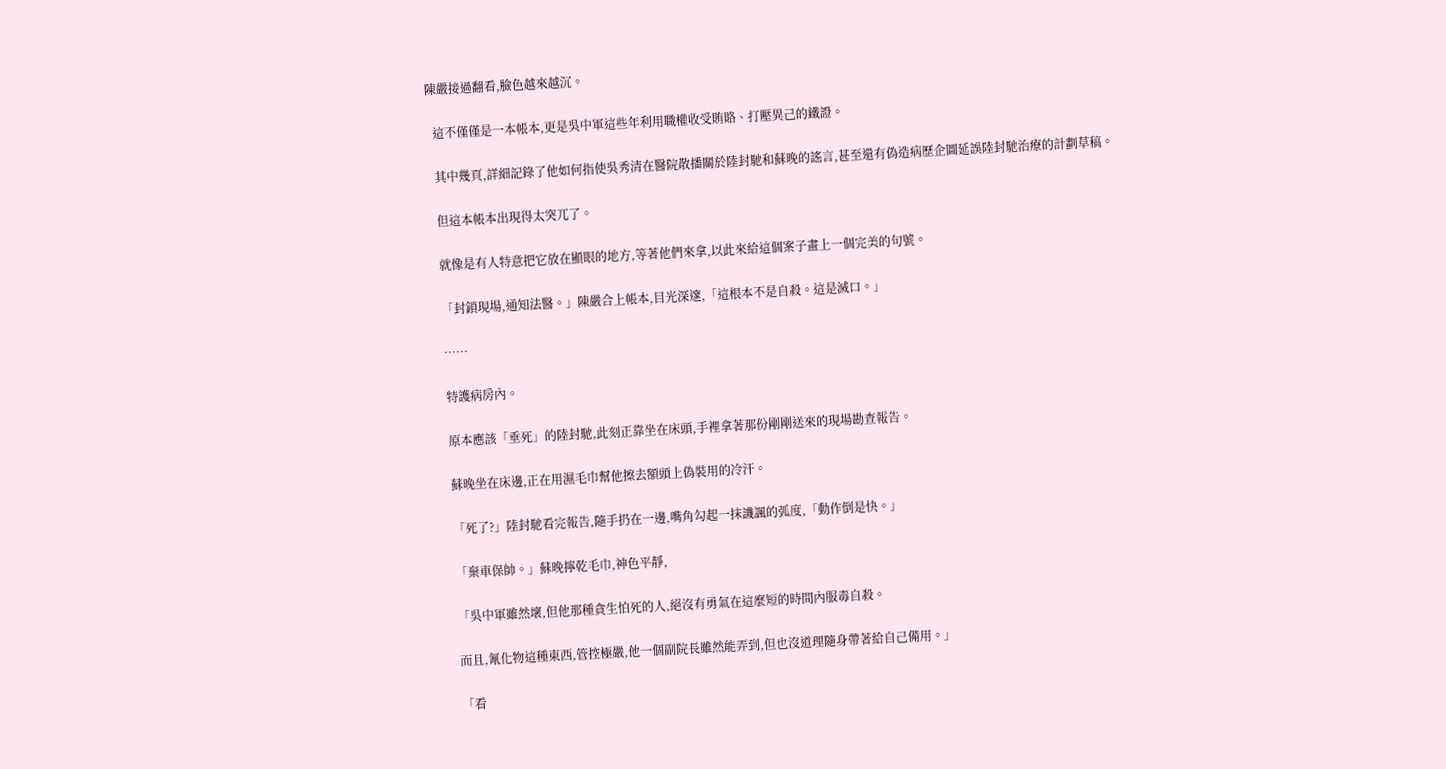陳嚴接過翻看,臉色越來越沉。

  這不僅僅是一本帳本,更是吳中軍這些年利用職權收受賄賂、打壓異己的鐵證。

  其中幾頁,詳細記錄了他如何指使吳秀清在醫院散播關於陸封馳和蘇晚的謠言,甚至還有偽造病歷企圖延誤陸封馳治療的計劃草稿。

  但這本帳本出現得太突兀了。

  就像是有人特意把它放在顯眼的地方,等著他們來拿,以此來給這個案子畫上一個完美的句號。

  「封鎖現場,通知法醫。」陳嚴合上帳本,目光深邃,「這根本不是自殺。這是滅口。」

  ……

  特護病房內。

  原本應該「垂死」的陸封馳,此刻正靠坐在床頭,手裡拿著那份剛剛送來的現場勘查報告。

  蘇晚坐在床邊,正在用濕毛巾幫他擦去額頭上偽裝用的冷汗。

  「死了?」陸封馳看完報告,隨手扔在一邊,嘴角勾起一抹譏諷的弧度,「動作倒是快。」

  「棄車保帥。」蘇晚擰乾毛巾,神色平靜,

  「吳中軍雖然壞,但他那種貪生怕死的人,絕沒有勇氣在這麼短的時間內服毒自殺。

  而且,氰化物這種東西,管控極嚴,他一個副院長雖然能弄到,但也沒道理隨身帶著給自己備用。」

  「看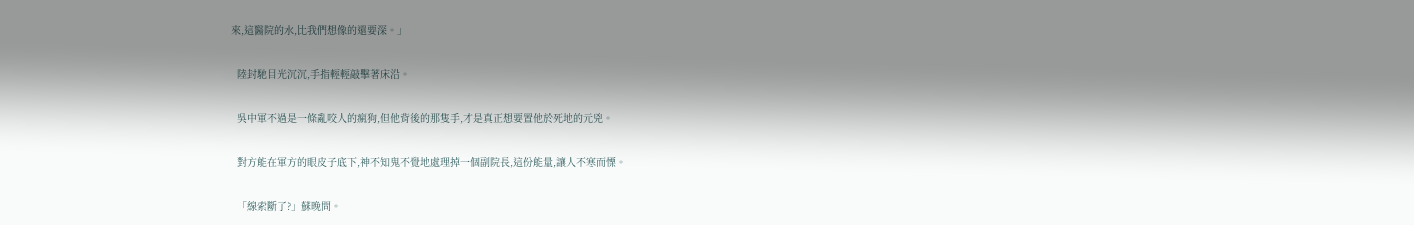來,這醫院的水,比我們想像的還要深。」

  陸封馳目光沉沉,手指輕輕敲擊著床沿。

  吳中軍不過是一條亂咬人的瘋狗,但他背後的那隻手,才是真正想要置他於死地的元兇。

  對方能在軍方的眼皮子底下,神不知鬼不覺地處理掉一個副院長,這份能量,讓人不寒而慄。

  「線索斷了?」蘇晚問。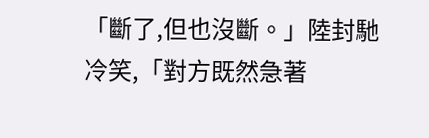「斷了,但也沒斷。」陸封馳冷笑,「對方既然急著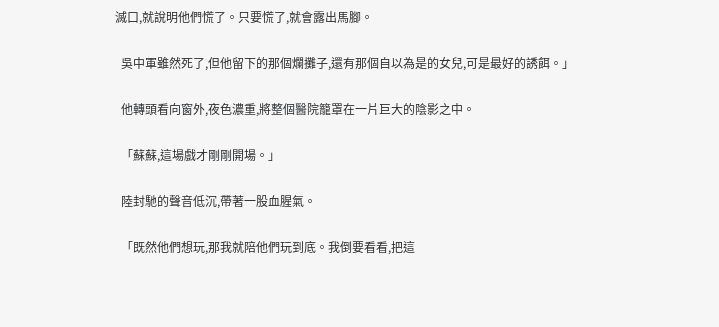滅口,就說明他們慌了。只要慌了,就會露出馬腳。

  吳中軍雖然死了,但他留下的那個爛攤子,還有那個自以為是的女兒,可是最好的誘餌。」

  他轉頭看向窗外,夜色濃重,將整個醫院籠罩在一片巨大的陰影之中。

  「蘇蘇,這場戲才剛剛開場。」

  陸封馳的聲音低沉,帶著一股血腥氣。

  「既然他們想玩,那我就陪他們玩到底。我倒要看看,把這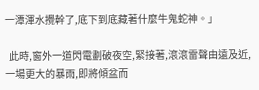一潭渾水攪幹了,底下到底藏著什麼牛鬼蛇神。」

  此時,窗外一道閃電劃破夜空,緊接著,滾滾雷聲由遠及近,一場更大的暴雨,即將傾盆而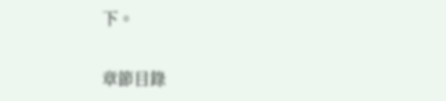下。

章節目錄